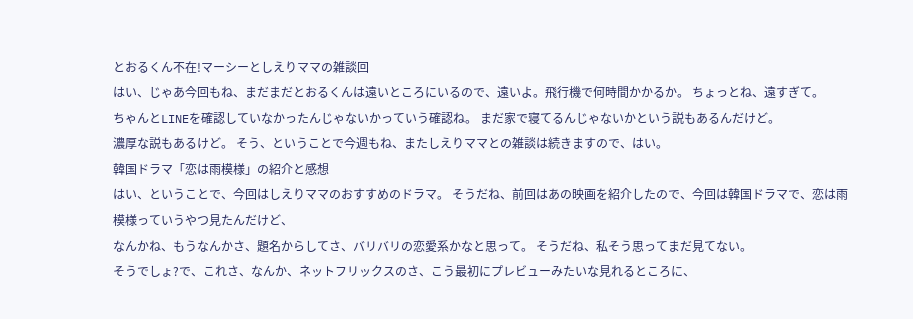とおるくん不在!マーシーとしえりママの雑談回
はい、じゃあ今回もね、まだまだとおるくんは遠いところにいるので、遠いよ。飛行機で何時間かかるか。 ちょっとね、遠すぎて。
ちゃんとLINEを確認していなかったんじゃないかっていう確認ね。 まだ家で寝てるんじゃないかという説もあるんだけど。
濃厚な説もあるけど。 そう、ということで今週もね、またしえりママとの雑談は続きますので、はい。
韓国ドラマ「恋は雨模様」の紹介と感想
はい、ということで、今回はしえりママのおすすめのドラマ。 そうだね、前回はあの映画を紹介したので、今回は韓国ドラマで、恋は雨模様っていうやつ見たんだけど、
なんかね、もうなんかさ、題名からしてさ、バリバリの恋愛系かなと思って。 そうだね、私そう思ってまだ見てない。
そうでしょ?で、これさ、なんか、ネットフリックスのさ、こう最初にプレビューみたいな見れるところに、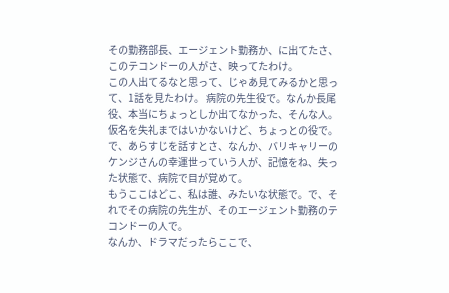その勤務部長、エージェント勤務か、に出てたさ、このテコンドーの人がさ、映ってたわけ。
この人出てるなと思って、じゃあ見てみるかと思って、1話を見たわけ。 病院の先生役で。なんか長尾役、本当にちょっとしか出てなかった、そんな人。
仮名を失礼まではいかないけど、ちょっとの役で。
で、あらすじを話すとさ、なんか、バリキャリーのケンジさんの幸運世っていう人が、記憶をね、失った状態で、病院で目が覚めて。
もうここはどこ、私は誰、みたいな状態で。で、それでその病院の先生が、そのエージェント勤務のテコンドーの人で。
なんか、ドラマだったらここで、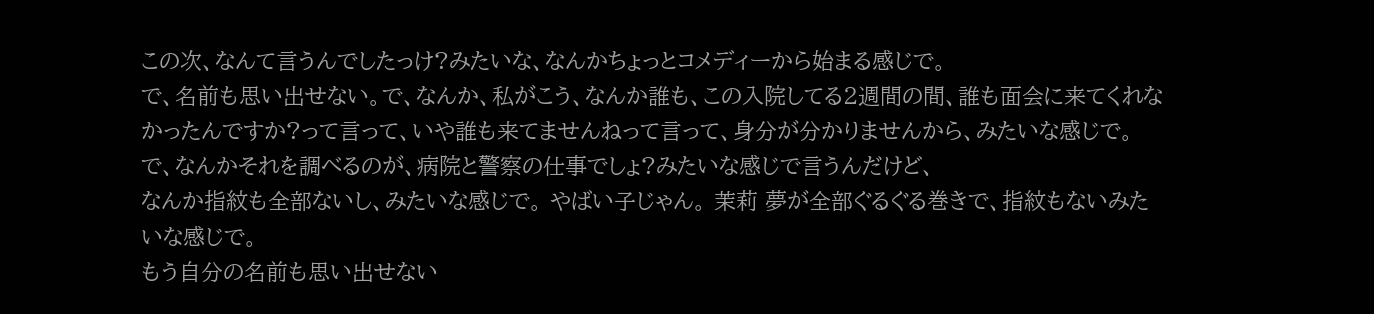この次、なんて言うんでしたっけ?みたいな、なんかちょっとコメディーから始まる感じで。
で、名前も思い出せない。で、なんか、私がこう、なんか誰も、この入院してる2週間の間、誰も面会に来てくれなかったんですか?って言って、いや誰も来てませんねって言って、身分が分かりませんから、みたいな感じで。
で、なんかそれを調べるのが、病院と警察の仕事でしょ?みたいな感じで言うんだけど、
なんか指紋も全部ないし、みたいな感じで。 やばい子じゃん。 茉莉 夢が全部ぐるぐる巻きで、指紋もないみたいな感じで。
もう自分の名前も思い出せない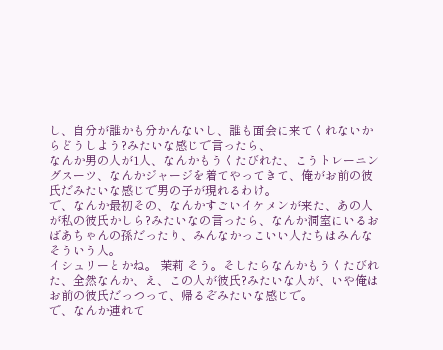し、自分が誰かも分かんないし、誰も面会に来てくれないからどうしよう?みたいな感じで言ったら、
なんか男の人が1人、なんかもうくたびれた、こうトレーニングスーツ、なんかジャージを着てやってきて、俺がお前の彼氏だみたいな感じで男の子が現れるわけ。
で、なんか最初その、なんかすごいイケメンが来た、あの人が私の彼氏かしら?みたいなの言ったら、なんか洞室にいるおばあちゃんの孫だったり、みんなかっこいい人たちはみんなそういう人。
イシュリーとかね。 茉莉 そう。そしたらなんかもうくたびれた、全然なんか、え、この人が彼氏?みたいな人が、いや俺はお前の彼氏だっつって、帰るぞみたいな感じで。
で、なんか連れて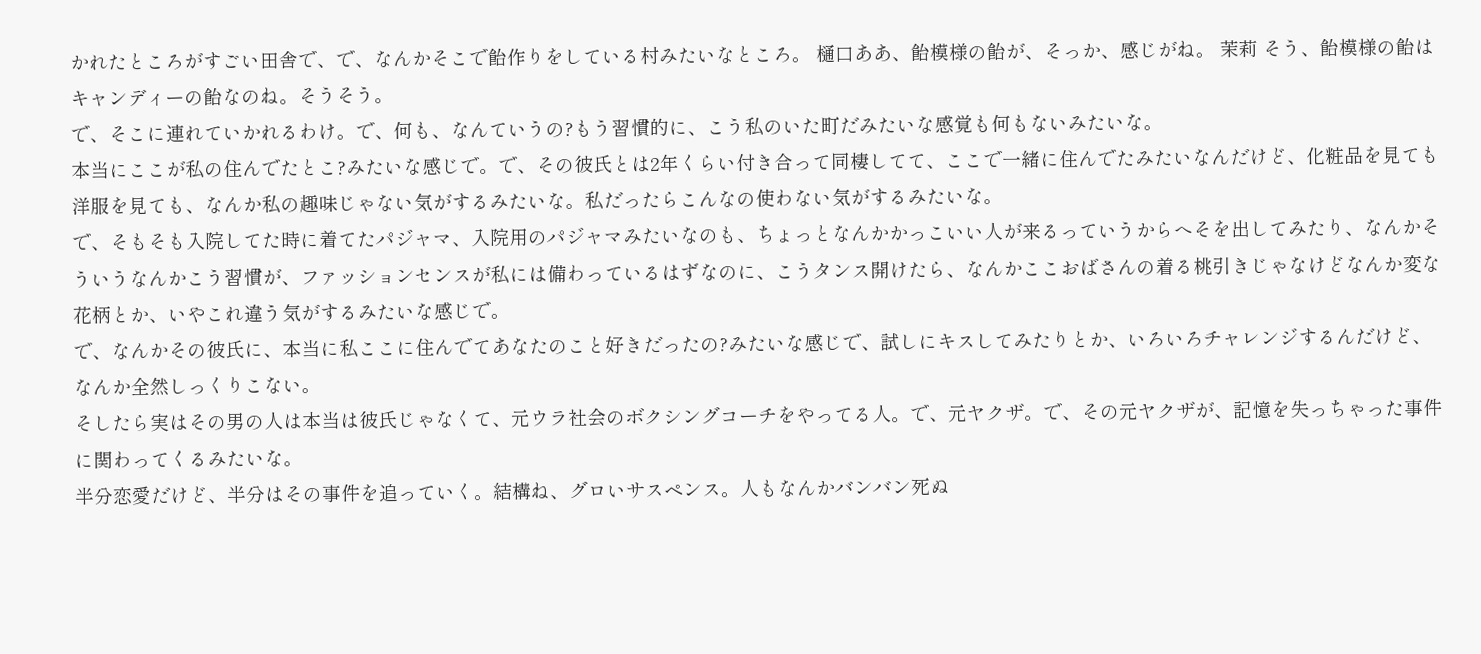かれたところがすごい田舎で、で、なんかそこで飴作りをしている村みたいなところ。 樋口ああ、飴模様の飴が、そっか、感じがね。 茉莉 そう、飴模様の飴はキャンディーの飴なのね。そうそう。
で、そこに連れていかれるわけ。で、何も、なんていうの?もう習慣的に、こう私のいた町だみたいな感覚も何もないみたいな。
本当にここが私の住んでたとこ?みたいな感じで。で、その彼氏とは2年くらい付き合って同棲してて、ここで一緒に住んでたみたいなんだけど、化粧品を見ても洋服を見ても、なんか私の趣味じゃない気がするみたいな。私だったらこんなの使わない気がするみたいな。
で、そもそも入院してた時に着てたパジャマ、入院用のパジャマみたいなのも、ちょっとなんかかっこいい人が来るっていうからへそを出してみたり、なんかそういうなんかこう習慣が、ファッションセンスが私には備わっているはずなのに、こうタンス開けたら、なんかここおばさんの着る桃引きじゃなけどなんか変な花柄とか、いやこれ違う気がするみたいな感じで。
で、なんかその彼氏に、本当に私ここに住んでてあなたのこと好きだったの?みたいな感じで、試しにキスしてみたりとか、いろいろチャレンジするんだけど、なんか全然しっくりこない。
そしたら実はその男の人は本当は彼氏じゃなくて、元ウラ社会のボクシングコーチをやってる人。で、元ヤクザ。で、その元ヤクザが、記憶を失っちゃった事件に関わってくるみたいな。
半分恋愛だけど、半分はその事件を追っていく。結構ね、グロいサスペンス。人もなんかバンバン死ぬ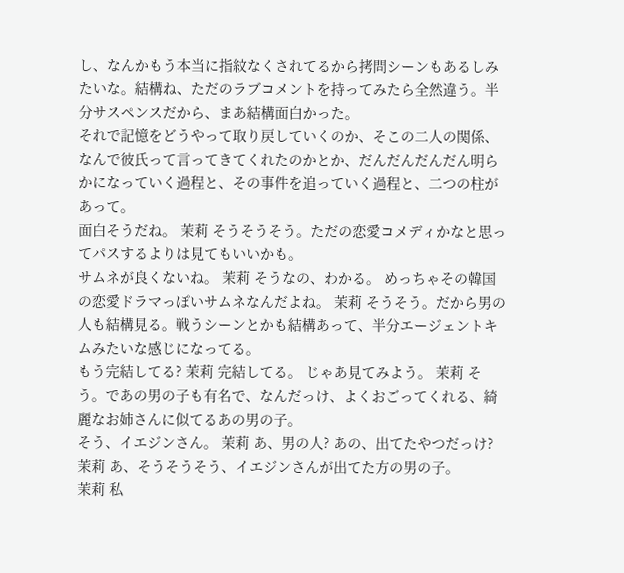し、なんかもう本当に指紋なくされてるから拷問シーンもあるしみたいな。結構ね、ただのラブコメントを持ってみたら全然違う。半分サスペンスだから、まあ結構面白かった。
それで記憶をどうやって取り戻していくのか、そこの二人の関係、なんで彼氏って言ってきてくれたのかとか、だんだんだんだん明らかになっていく過程と、その事件を追っていく過程と、二つの柱があって。
面白そうだね。 茉莉 そうそうそう。ただの恋愛コメディかなと思ってパスするよりは見てもいいかも。
サムネが良くないね。 茉莉 そうなの、わかる。 めっちゃその韓国の恋愛ドラマっぽいサムネなんだよね。 茉莉 そうそう。だから男の人も結構見る。戦うシーンとかも結構あって、半分エージェントキムみたいな感じになってる。
もう完結してる? 茉莉 完結してる。 じゃあ見てみよう。 茉莉 そう。であの男の子も有名で、なんだっけ、よくおごってくれる、綺麗なお姉さんに似てるあの男の子。
そう、イエジンさん。 茉莉 あ、男の人? あの、出てたやつだっけ? 茉莉 あ、そうそうそう、イエジンさんが出てた方の男の子。
茉莉 私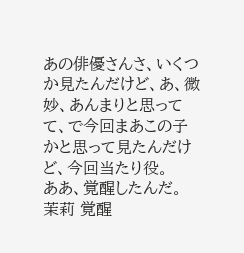あの俳優さんさ、いくつか見たんだけど、あ、微妙、あんまりと思ってて、で今回まあこの子かと思って見たんだけど、今回当たり役。
ああ、覚醒したんだ。 茉莉 覚醒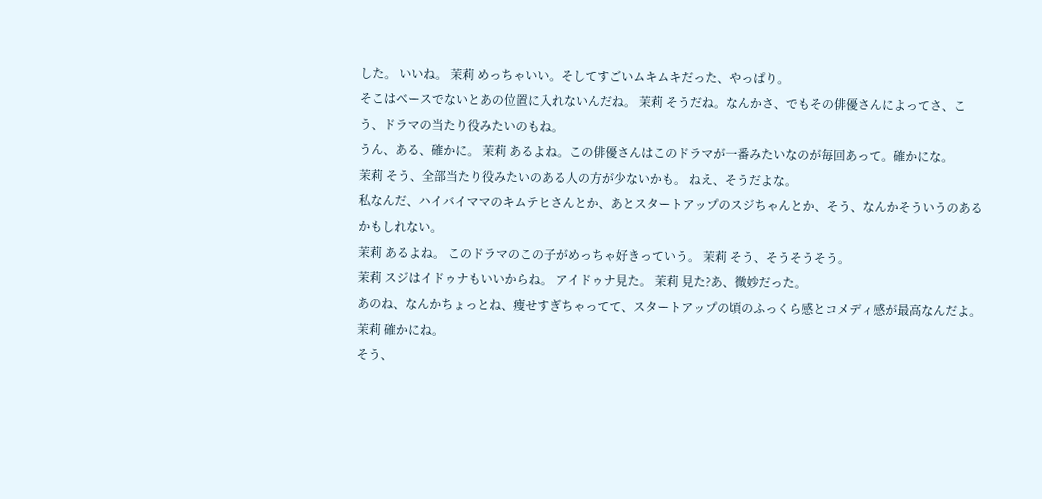した。 いいね。 茉莉 めっちゃいい。そしてすごいムキムキだった、やっぱり。
そこはベースでないとあの位置に入れないんだね。 茉莉 そうだね。なんかさ、でもその俳優さんによってさ、こう、ドラマの当たり役みたいのもね。
うん、ある、確かに。 茉莉 あるよね。この俳優さんはこのドラマが一番みたいなのが毎回あって。確かにな。
茉莉 そう、全部当たり役みたいのある人の方が少ないかも。 ねえ、そうだよな。
私なんだ、ハイバイママのキムテヒさんとか、あとスタートアップのスジちゃんとか、そう、なんかそういうのあるかもしれない。
茉莉 あるよね。 このドラマのこの子がめっちゃ好きっていう。 茉莉 そう、そうそうそう。
茉莉 スジはイドゥナもいいからね。 アイドゥナ見た。 茉莉 見た?あ、微妙だった。
あのね、なんかちょっとね、痩せすぎちゃってて、スタートアップの頃のふっくら感とコメディ感が最高なんだよ。 茉莉 確かにね。
そう、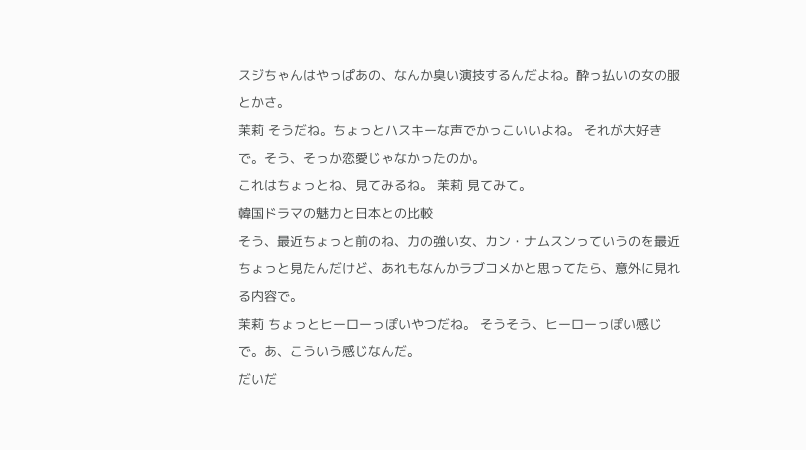スジちゃんはやっぱあの、なんか臭い演技するんだよね。酔っ払いの女の服とかさ。
茉莉 そうだね。ちょっとハスキーな声でかっこいいよね。 それが大好きで。そう、そっか恋愛じゃなかったのか。
これはちょっとね、見てみるね。 茉莉 見てみて。
韓国ドラマの魅力と日本との比較
そう、最近ちょっと前のね、力の強い女、カン・ナムスンっていうのを最近ちょっと見たんだけど、あれもなんかラブコメかと思ってたら、意外に見れる内容で。
茉莉 ちょっとヒーローっぽいやつだね。 そうそう、ヒーローっぽい感じで。あ、こういう感じなんだ。
だいだ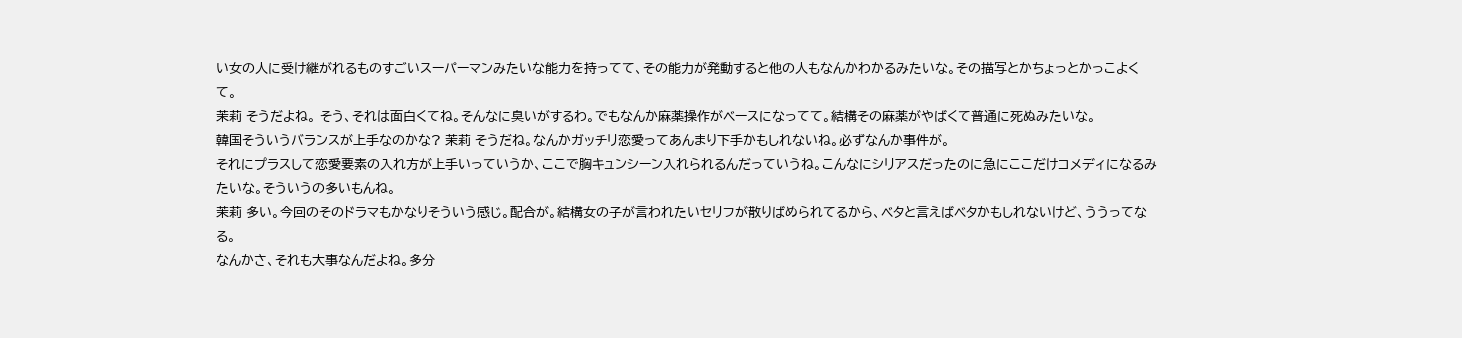い女の人に受け継がれるものすごいスーパーマンみたいな能力を持ってて、その能力が発動すると他の人もなんかわかるみたいな。その描写とかちょっとかっこよくて。
茉莉 そうだよね。 そう、それは面白くてね。そんなに臭いがするわ。でもなんか麻薬操作がベースになってて。結構その麻薬がやばくて普通に死ぬみたいな。
韓国そういうバランスが上手なのかな? 茉莉 そうだね。なんかガッチリ恋愛ってあんまり下手かもしれないね。必ずなんか事件が。
それにプラスして恋愛要素の入れ方が上手いっていうか、ここで胸キュンシーン入れられるんだっていうね。こんなにシリアスだったのに急にここだけコメディになるみたいな。そういうの多いもんね。
茉莉 多い。今回のそのドラマもかなりそういう感じ。配合が。結構女の子が言われたいセリフが散りばめられてるから、ベタと言えばベタかもしれないけど、ううってなる。
なんかさ、それも大事なんだよね。多分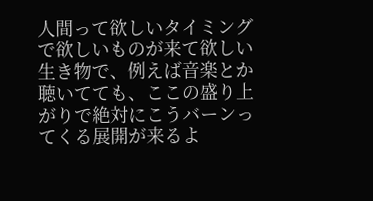人間って欲しいタイミングで欲しいものが来て欲しい生き物で、例えば音楽とか聴いてても、ここの盛り上がりで絶対にこうバーンってくる展開が来るよ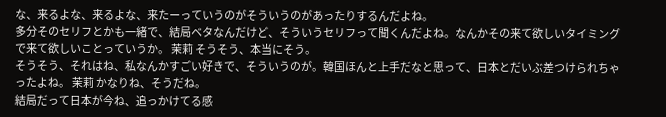な、来るよな、来るよな、来たーっていうのがそういうのがあったりするんだよね。
多分そのセリフとかも一緒で、結局ベタなんだけど、そういうセリフって聞くんだよね。なんかその来て欲しいタイミングで来て欲しいことっていうか。 茉莉 そうそう、本当にそう。
そうそう、それはね、私なんかすごい好きで、そういうのが。韓国ほんと上手だなと思って、日本とだいぶ差つけられちゃったよね。 茉莉 かなりね、そうだね。
結局だって日本が今ね、追っかけてる感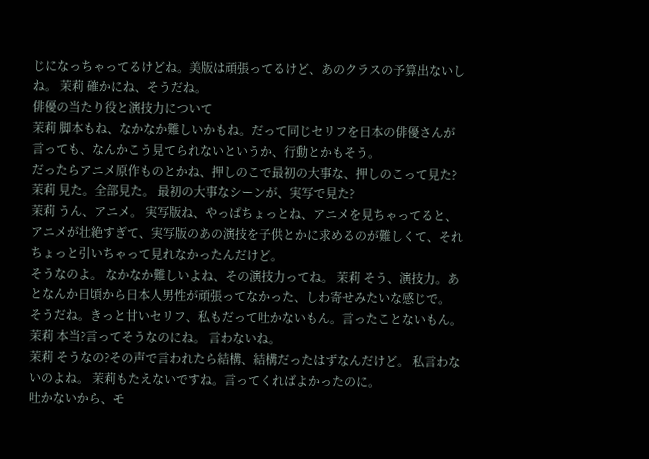じになっちゃってるけどね。美版は頑張ってるけど、あのクラスの予算出ないしね。 茉莉 確かにね、そうだね。
俳優の当たり役と演技力について
茉莉 脚本もね、なかなか難しいかもね。だって同じセリフを日本の俳優さんが言っても、なんかこう見てられないというか、行動とかもそう。
だったらアニメ原作ものとかね、押しのこで最初の大事な、押しのこって見た? 茉莉 見た。全部見た。 最初の大事なシーンが、実写で見た?
茉莉 うん、アニメ。 実写版ね、やっぱちょっとね、アニメを見ちゃってると、アニメが壮絶すぎて、実写版のあの演技を子供とかに求めるのが難しくて、それちょっと引いちゃって見れなかったんだけど。
そうなのよ。 なかなか難しいよね、その演技力ってね。 茉莉 そう、演技力。あとなんか日頃から日本人男性が頑張ってなかった、しわ寄せみたいな感じで。
そうだね。きっと甘いセリフ、私もだって吐かないもん。言ったことないもん。 茉莉 本当?言ってそうなのにね。 言わないね。
茉莉 そうなの?その声で言われたら結構、結構だったはずなんだけど。 私言わないのよね。 茉莉もたえないですね。言ってくればよかったのに。
吐かないから、モ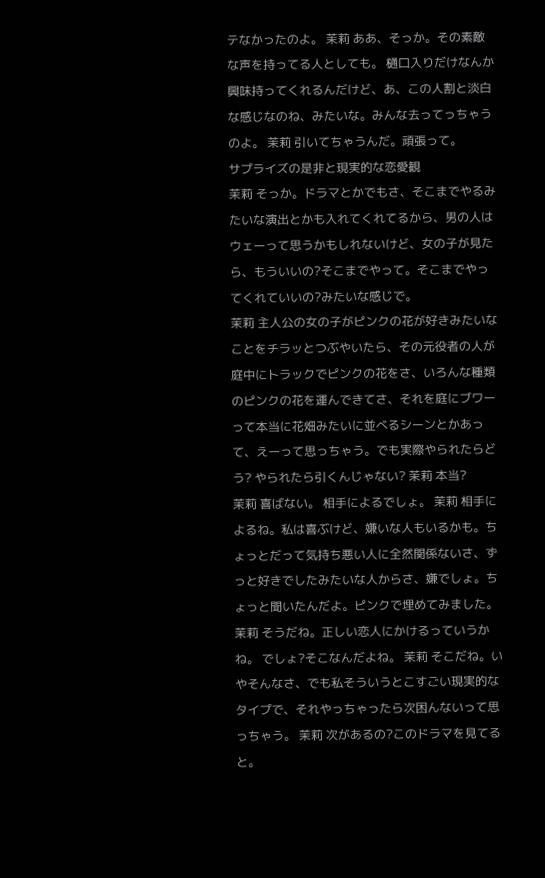テなかったのよ。 茉莉 ああ、そっか。その素敵な声を持ってる人としても。 樋口入りだけなんか興味持ってくれるんだけど、あ、この人割と淡白な感じなのね、みたいな。みんな去ってっちゃうのよ。 茉莉 引いてちゃうんだ。頑張って。
サプライズの是非と現実的な恋愛観
茉莉 そっか。ドラマとかでもさ、そこまでやるみたいな演出とかも入れてくれてるから、男の人はウェーって思うかもしれないけど、女の子が見たら、もういいの?そこまでやって。そこまでやってくれていいの?みたいな感じで。
茉莉 主人公の女の子がピンクの花が好きみたいなことをチラッとつぶやいたら、その元役者の人が庭中にトラックでピンクの花をさ、いろんな種類のピンクの花を運んできてさ、それを庭にブワーって本当に花畑みたいに並べるシーンとかあって、えーって思っちゃう。でも実際やられたらどう? やられたら引くんじゃない? 茉莉 本当?
茉莉 喜ばない。 相手によるでしょ。 茉莉 相手によるね。私は喜ぶけど、嫌いな人もいるかも。ちょっとだって気持ち悪い人に全然関係ないさ、ずっと好きでしたみたいな人からさ、嫌でしょ。ちょっと聞いたんだよ。ピンクで埋めてみました。
茉莉 そうだね。正しい恋人にかけるっていうかね。 でしょ?そこなんだよね。 茉莉 そこだね。いやそんなさ、でも私そういうとこすごい現実的なタイプで、それやっちゃったら次困んないって思っちゃう。 茉莉 次があるの?このドラマを見てると。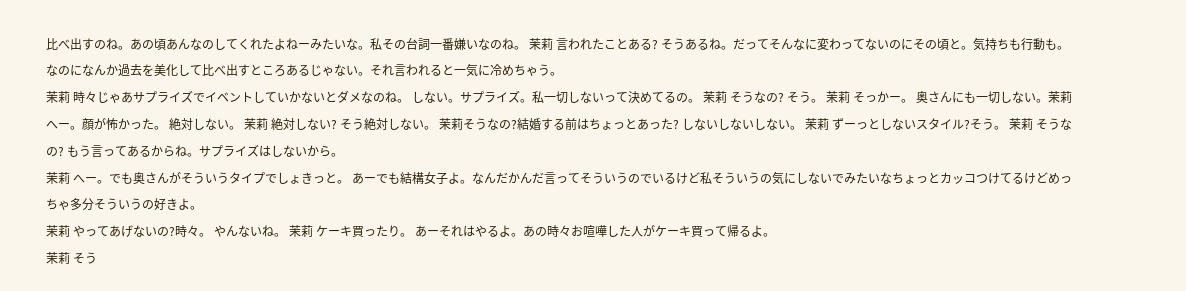比べ出すのね。あの頃あんなのしてくれたよねーみたいな。私その台詞一番嫌いなのね。 茉莉 言われたことある? そうあるね。だってそんなに変わってないのにその頃と。気持ちも行動も。なのになんか過去を美化して比べ出すところあるじゃない。それ言われると一気に冷めちゃう。
茉莉 時々じゃあサプライズでイベントしていかないとダメなのね。 しない。サプライズ。私一切しないって決めてるの。 茉莉 そうなの? そう。 茉莉 そっかー。 奥さんにも一切しない。茉莉 へー。顔が怖かった。 絶対しない。 茉莉 絶対しない? そう絶対しない。 茉莉そうなの?結婚する前はちょっとあった? しないしないしない。 茉莉 ずーっとしないスタイル?そう。 茉莉 そうなの? もう言ってあるからね。サプライズはしないから。
茉莉 へー。でも奥さんがそういうタイプでしょきっと。 あーでも結構女子よ。なんだかんだ言ってそういうのでいるけど私そういうの気にしないでみたいなちょっとカッコつけてるけどめっちゃ多分そういうの好きよ。
茉莉 やってあげないの?時々。 やんないね。 茉莉 ケーキ買ったり。 あーそれはやるよ。あの時々お喧嘩した人がケーキ買って帰るよ。
茉莉 そう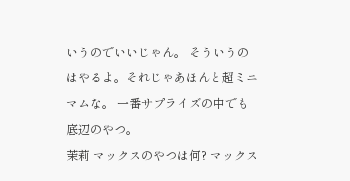いうのでいいじゃん。 そういうのはやるよ。それじゃあほんと超ミニマムな。 一番サプライズの中でも底辺のやつ。
茉莉 マックスのやつは何? マックス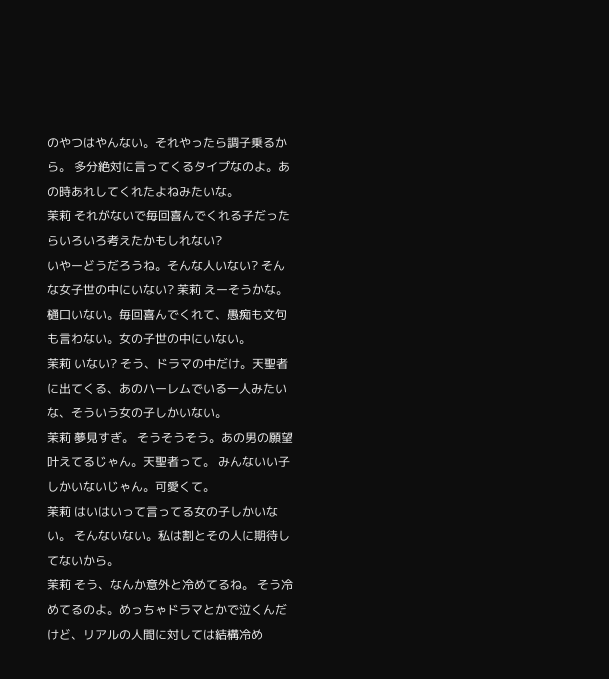のやつはやんない。それやったら調子乗るから。 多分絶対に言ってくるタイプなのよ。あの時あれしてくれたよねみたいな。
茉莉 それがないで毎回喜んでくれる子だったらいろいろ考えたかもしれない?
いやーどうだろうね。そんな人いない? そんな女子世の中にいない? 茉莉 えーそうかな。 樋口いない。毎回喜んでくれて、愚痴も文句も言わない。女の子世の中にいない。
茉莉 いない? そう、ドラマの中だけ。天聖者に出てくる、あのハーレムでいる一人みたいな、そういう女の子しかいない。
茉莉 夢見すぎ。 そうそうそう。あの男の願望叶えてるじゃん。天聖者って。 みんないい子しかいないじゃん。可愛くて。
茉莉 はいはいって言ってる女の子しかいない。 そんないない。私は割とその人に期待してないから。
茉莉 そう、なんか意外と冷めてるね。 そう冷めてるのよ。めっちゃドラマとかで泣くんだけど、リアルの人間に対しては結構冷め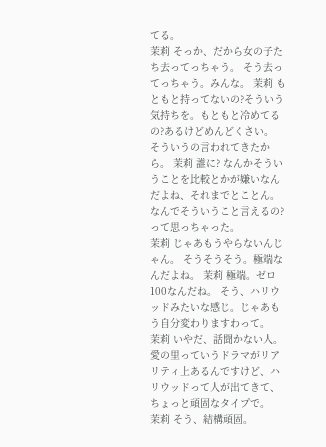てる。
茉莉 そっか、だから女の子たち去ってっちゃう。 そう去ってっちゃう。みんな。 茉莉 もともと持ってないの?そういう気持ちを。もともと冷めてるの?あるけどめんどくさい。
そういうの言われてきたから。 茉莉 誰に? なんかそういうことを比較とかが嫌いなんだよね、それまでとことん。なんでそういうこと言えるの?って思っちゃった。
茉莉 じゃあもうやらないんじゃん。 そうそうそう。極端なんだよね。 茉莉 極端。ゼロ100なんだね。 そう、ハリウッドみたいな感じ。じゃあもう自分変わりますわって。
茉莉 いやだ、話聞かない人。 愛の里っていうドラマがリアリティ上あるんですけど、ハリウッドって人が出てきて、ちょっと頑固なタイプで。
茉莉 そう、結構頑固。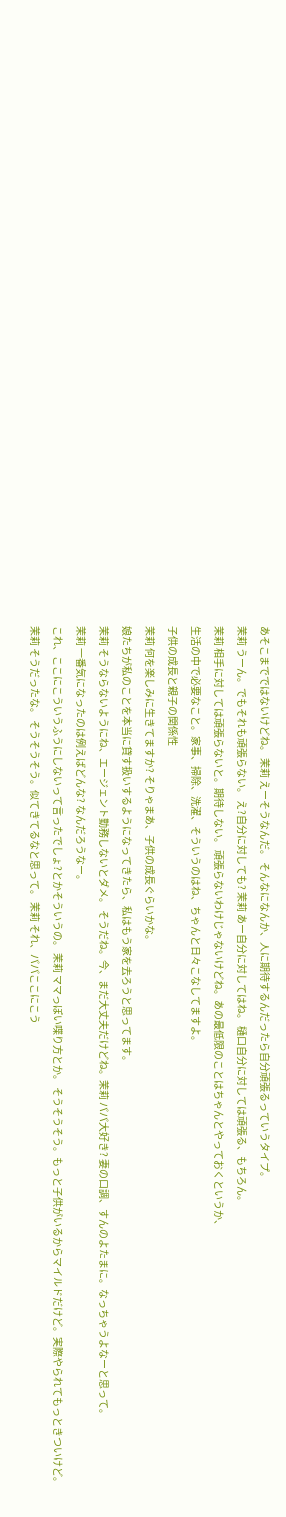あそこまでではないけどね。 茉莉 えーそうなんだ。 そんなになんか、人に期待するんだったら自分頑張るっていうタイプ。
茉莉 うーん。でもそれも頑張らない。 え?自分に対しても? 茉莉 あー自分に対してはね。 樋口自分に対しては頑張る、もちろん。
茉莉 相手に対しては頑張らないと。期待しない。 頑張らないわけじゃないけどね。あの最低限のことはちゃんとやっておくというか、
生活の中で必要なこと。家事、掃除、洗濯、そういうのはね、ちゃんと日々こなしてますよ。
子供の成長と親子の関係性
茉莉 何を楽しみに生きてますか? そりゃまあ、子供の成長ぐらいかな。
娘たちが私のことを本当に貸す扱いするようになってきたら、私はもう家を去ろうと思ってます。
茉莉 そうならないようにね、エージェント勤務しないとダメ。 そうだね。今、まだ大丈夫だけどね。茉莉 パパ大好き? 妻の口調、すんのよたまに。なっちゃうよなーと思って。
茉莉 一番気になったのは例えばどんな? なんだろうなー。
これ、ここにこういうふうにしないって言ったでしょ?とかそういうの。 茉莉 ママっぽい喋り方とか。 そうそうそう。もっと子供がいるからマイルドだけど。実際やられてもっときついけど。
茉莉 そうだったな。 そうそうそう。似てきてるなと思って。 茉莉 それ、パパここにこう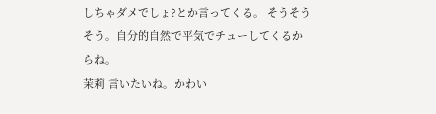しちゃダメでしょ?とか言ってくる。 そうそうそう。自分的自然で平気でチューしてくるからね。
茉莉 言いたいね。かわい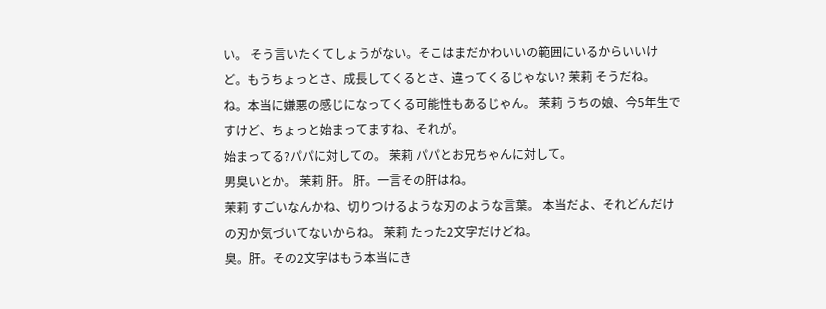い。 そう言いたくてしょうがない。そこはまだかわいいの範囲にいるからいいけど。もうちょっとさ、成長してくるとさ、違ってくるじゃない? 茉莉 そうだね。
ね。本当に嫌悪の感じになってくる可能性もあるじゃん。 茉莉 うちの娘、今5年生ですけど、ちょっと始まってますね、それが。
始まってる?パパに対しての。 茉莉 パパとお兄ちゃんに対して。
男臭いとか。 茉莉 肝。 肝。一言その肝はね。
茉莉 すごいなんかね、切りつけるような刃のような言葉。 本当だよ、それどんだけの刃か気づいてないからね。 茉莉 たった2文字だけどね。
臭。肝。その2文字はもう本当にき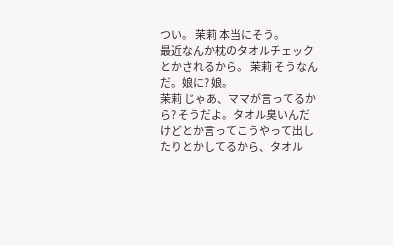つい。 茉莉 本当にそう。
最近なんか枕のタオルチェックとかされるから。 茉莉 そうなんだ。娘に? 娘。
茉莉 じゃあ、ママが言ってるから? そうだよ。タオル臭いんだけどとか言ってこうやって出したりとかしてるから、タオル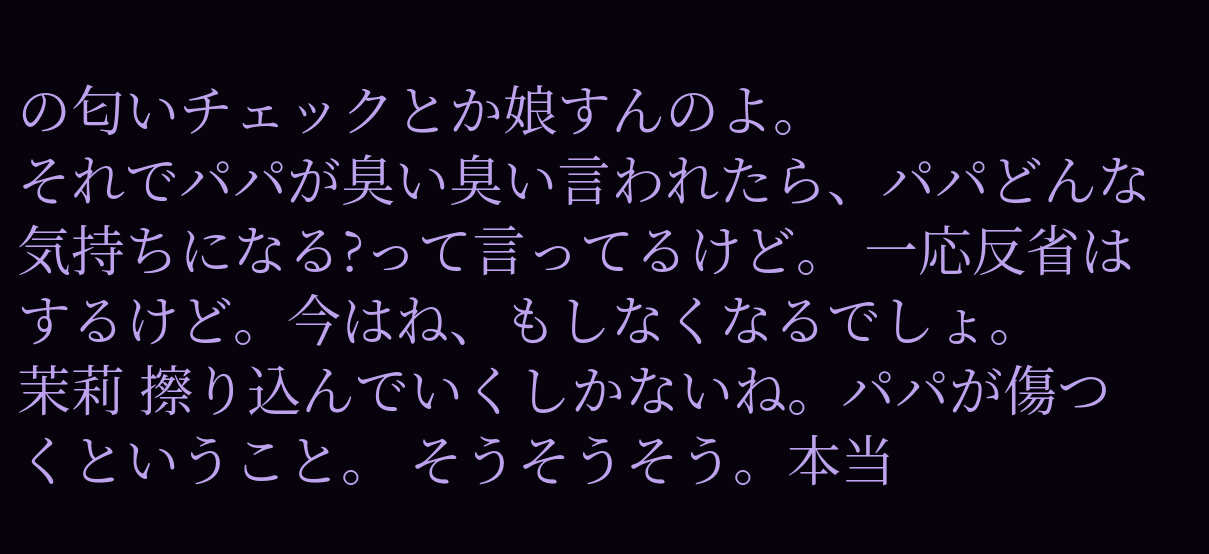の匂いチェックとか娘すんのよ。
それでパパが臭い臭い言われたら、パパどんな気持ちになる?って言ってるけど。 一応反省はするけど。今はね、もしなくなるでしょ。
茉莉 擦り込んでいくしかないね。パパが傷つくということ。 そうそうそう。本当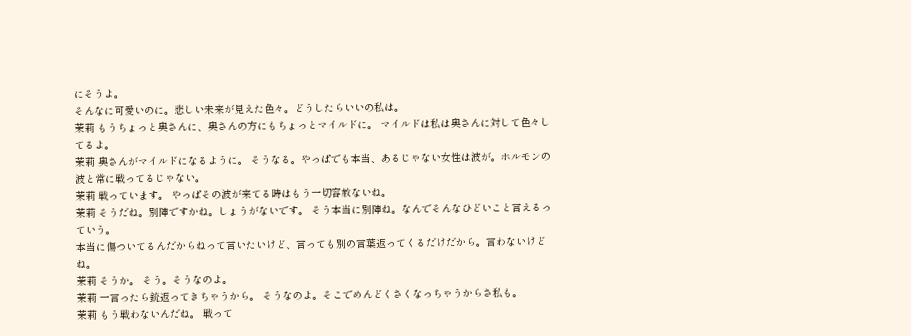にそうよ。
そんなに可愛いのに。悲しい未来が見えた色々。どうしたらいいの私は。
茉莉 もうちょっと奥さんに、奥さんの方にもちょっとマイルドに。 マイルドは私は奥さんに対して色々してるよ。
茉莉 奥さんがマイルドになるように。 そうなる。やっぱでも本当、あるじゃない女性は波が。ホルモンの波と常に戦ってるじゃない。
茉莉 戦っています。 やっぱその波が来てる時はもう一切容赦ないね。
茉莉 そうだね。別陣ですかね。しょうがないです。 そう本当に別陣ね。なんでそんなひどいこと言えるっていう。
本当に傷ついてるんだからねって言いたいけど、言っても別の言葉返ってくるだけだから。言わないけどね。
茉莉 そうか。 そう。そうなのよ。
茉莉 一言ったら銃返ってきちゃうから。 そうなのよ。そこでめんどくさくなっちゃうからさ私も。
茉莉 もう戦わないんだね。 戦って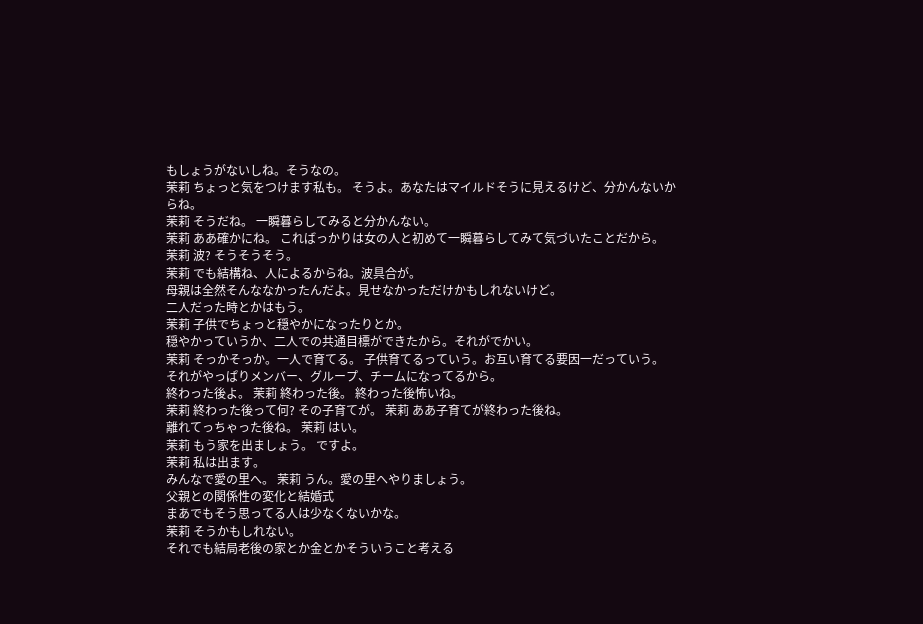もしょうがないしね。そうなの。
茉莉 ちょっと気をつけます私も。 そうよ。あなたはマイルドそうに見えるけど、分かんないからね。
茉莉 そうだね。 一瞬暮らしてみると分かんない。
茉莉 ああ確かにね。 こればっかりは女の人と初めて一瞬暮らしてみて気づいたことだから。
茉莉 波? そうそうそう。
茉莉 でも結構ね、人によるからね。波具合が。
母親は全然そんななかったんだよ。見せなかっただけかもしれないけど。
二人だった時とかはもう。
茉莉 子供でちょっと穏やかになったりとか。
穏やかっていうか、二人での共通目標ができたから。それがでかい。
茉莉 そっかそっか。一人で育てる。 子供育てるっていう。お互い育てる要因一だっていう。
それがやっぱりメンバー、グループ、チームになってるから。
終わった後よ。 茉莉 終わった後。 終わった後怖いね。
茉莉 終わった後って何? その子育てが。 茉莉 ああ子育てが終わった後ね。
離れてっちゃった後ね。 茉莉 はい。
茉莉 もう家を出ましょう。 ですよ。
茉莉 私は出ます。
みんなで愛の里へ。 茉莉 うん。愛の里へやりましょう。
父親との関係性の変化と結婚式
まあでもそう思ってる人は少なくないかな。
茉莉 そうかもしれない。
それでも結局老後の家とか金とかそういうこと考える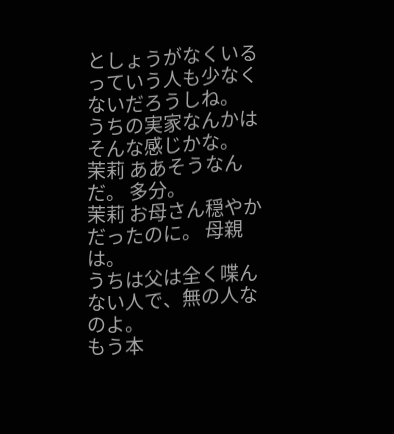としょうがなくいるっていう人も少なくないだろうしね。
うちの実家なんかはそんな感じかな。
茉莉 ああそうなんだ。 多分。
茉莉 お母さん穏やかだったのに。 母親は。
うちは父は全く喋んない人で、無の人なのよ。
もう本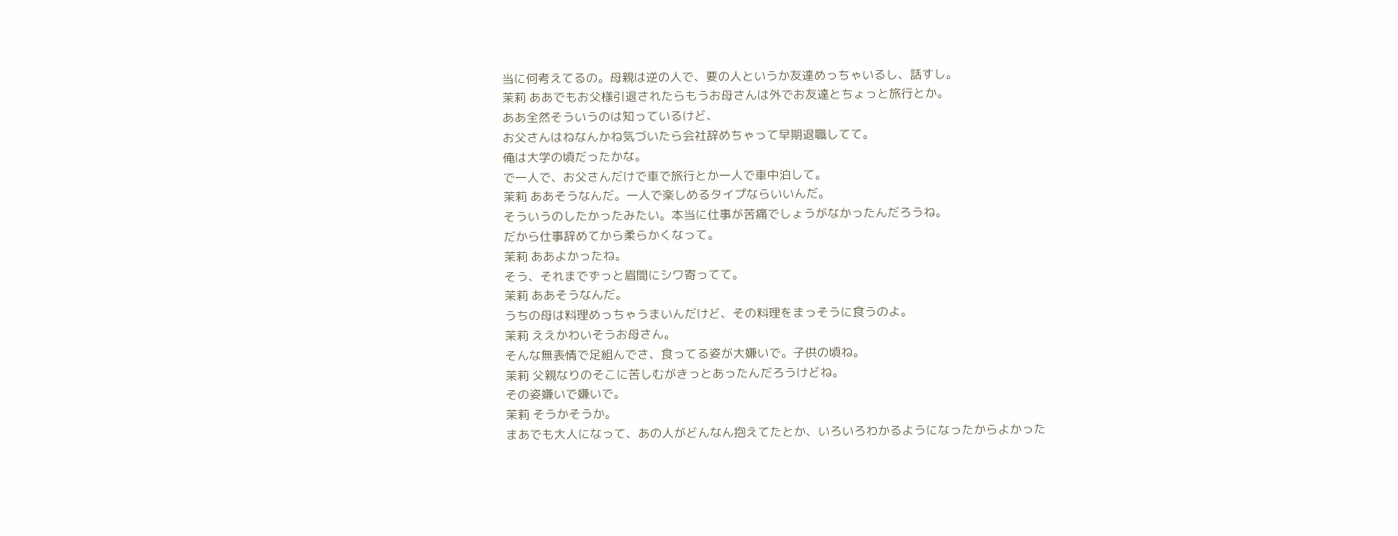当に何考えてるの。母親は逆の人で、要の人というか友達めっちゃいるし、話すし。
茉莉 ああでもお父様引退されたらもうお母さんは外でお友達とちょっと旅行とか。
ああ全然そういうのは知っているけど、
お父さんはねなんかね気づいたら会社辞めちゃって早期退職してて。
俺は大学の頃だったかな。
で一人で、お父さんだけで車で旅行とか一人で車中泊して。
茉莉 ああそうなんだ。一人で楽しめるタイプならいいんだ。
そういうのしたかったみたい。本当に仕事が苦痛でしょうがなかったんだろうね。
だから仕事辞めてから柔らかくなって。
茉莉 ああよかったね。
そう、それまでずっと眉間にシワ寄ってて。
茉莉 ああそうなんだ。
うちの母は料理めっちゃうまいんだけど、その料理をまっそうに食うのよ。
茉莉 ええかわいそうお母さん。
そんな無表情で足組んでさ、食ってる姿が大嫌いで。子供の頃ね。
茉莉 父親なりのそこに苦しむがきっとあったんだろうけどね。
その姿嫌いで嫌いで。
茉莉 そうかそうか。
まあでも大人になって、あの人がどんなん抱えてたとか、いろいろわかるようになったからよかった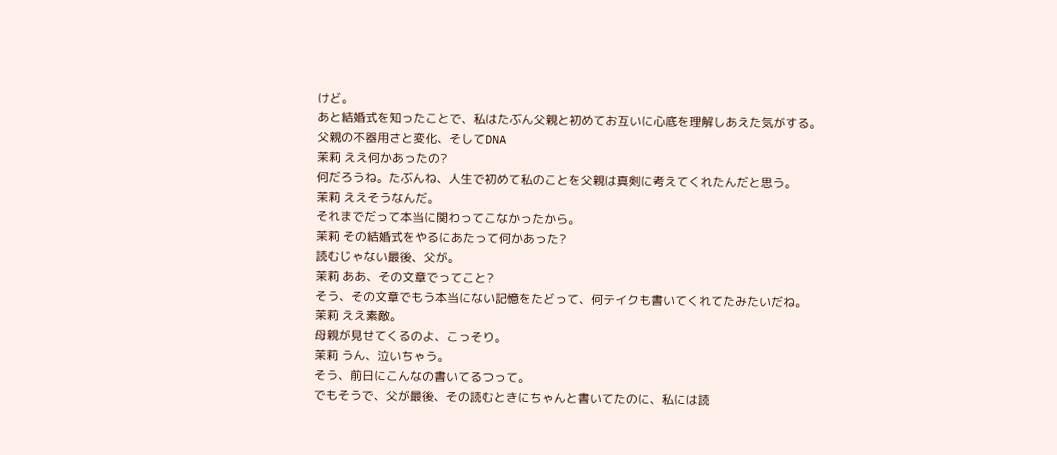けど。
あと結婚式を知ったことで、私はたぶん父親と初めてお互いに心底を理解しあえた気がする。
父親の不器用さと変化、そしてDNA
茉莉 ええ何かあったの?
何だろうね。たぶんね、人生で初めて私のことを父親は真剣に考えてくれたんだと思う。
茉莉 ええそうなんだ。
それまでだって本当に関わってこなかったから。
茉莉 その結婚式をやるにあたって何かあった?
読むじゃない最後、父が。
茉莉 ああ、その文章でってこと?
そう、その文章でもう本当にない記憶をたどって、何テイクも書いてくれてたみたいだね。
茉莉 ええ素敵。
母親が見せてくるのよ、こっそり。
茉莉 うん、泣いちゃう。
そう、前日にこんなの書いてるつって。
でもそうで、父が最後、その読むときにちゃんと書いてたのに、私には読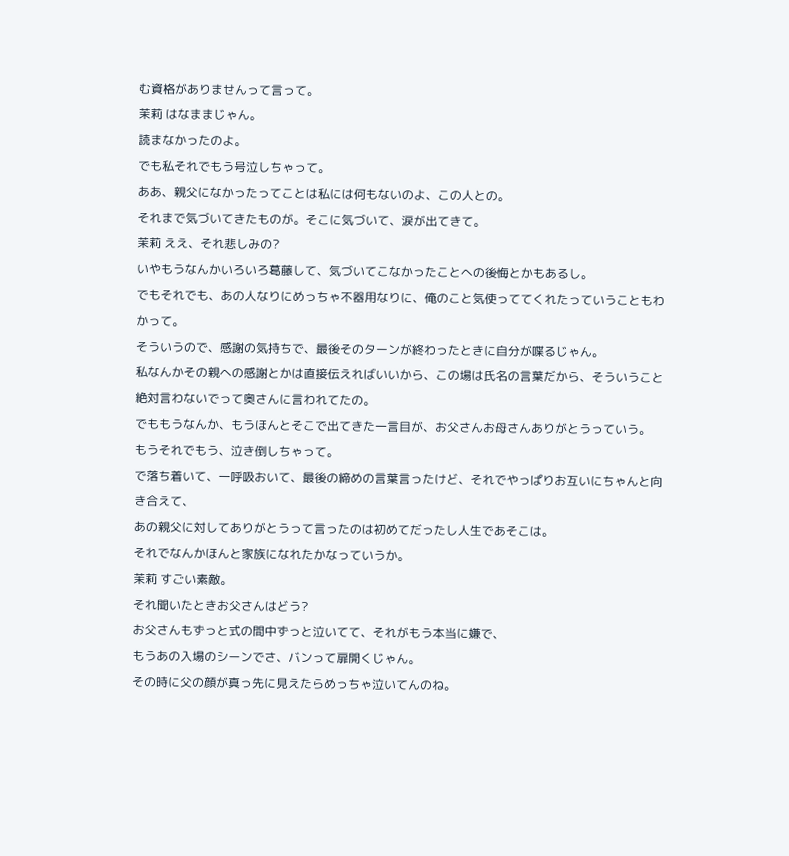む資格がありませんって言って。
茉莉 はなままじゃん。
読まなかったのよ。
でも私それでもう号泣しちゃって。
ああ、親父になかったってことは私には何もないのよ、この人との。
それまで気づいてきたものが。そこに気づいて、涙が出てきて。
茉莉 ええ、それ悲しみの?
いやもうなんかいろいろ葛藤して、気づいてこなかったことへの後悔とかもあるし。
でもそれでも、あの人なりにめっちゃ不器用なりに、俺のこと気使っててくれたっていうこともわかって。
そういうので、感謝の気持ちで、最後そのターンが終わったときに自分が喋るじゃん。
私なんかその親への感謝とかは直接伝えればいいから、この場は氏名の言葉だから、そういうこと絶対言わないでって奥さんに言われてたの。
でももうなんか、もうほんとそこで出てきた一言目が、お父さんお母さんありがとうっていう。
もうそれでもう、泣き倒しちゃって。
で落ち着いて、一呼吸おいて、最後の締めの言葉言ったけど、それでやっぱりお互いにちゃんと向き合えて、
あの親父に対してありがとうって言ったのは初めてだったし人生であそこは。
それでなんかほんと家族になれたかなっていうか。
茉莉 すごい素敵。
それ聞いたときお父さんはどう?
お父さんもずっと式の間中ずっと泣いてて、それがもう本当に嫌で、
もうあの入場のシーンでさ、バンって扉開くじゃん。
その時に父の顔が真っ先に見えたらめっちゃ泣いてんのね。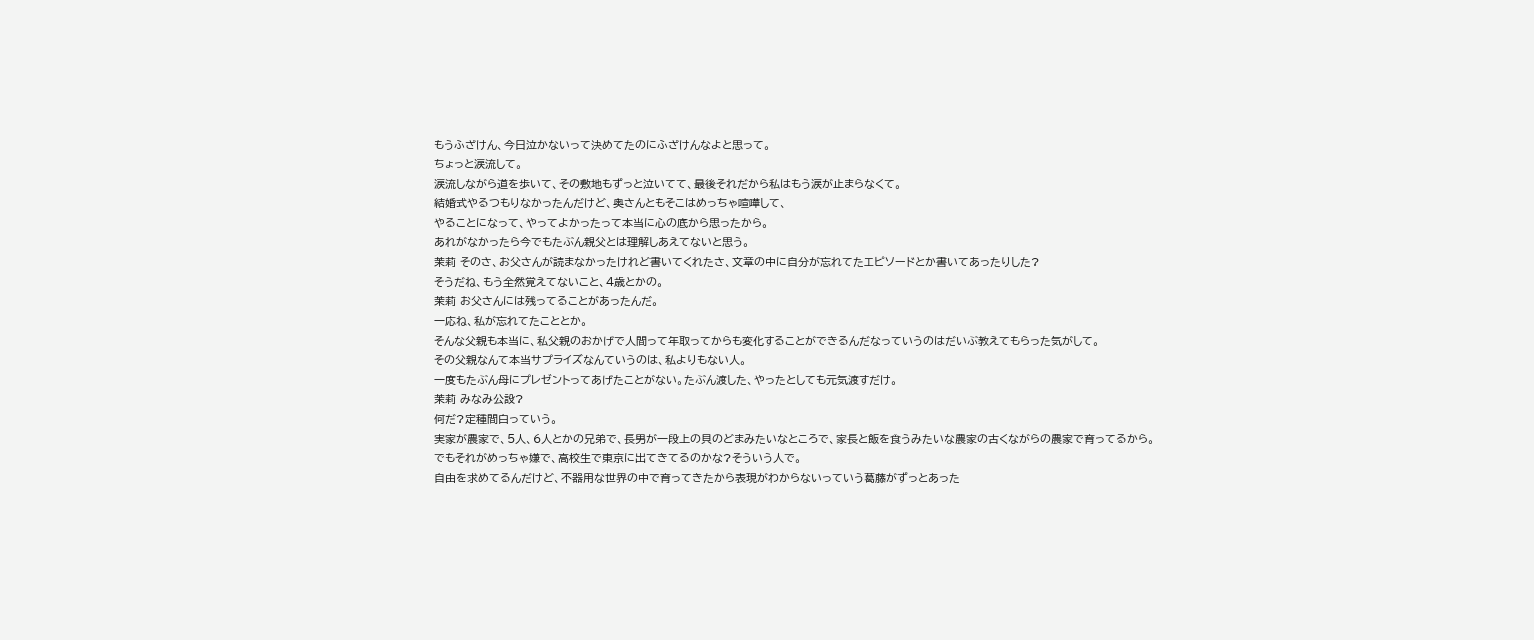もうふざけん、今日泣かないって決めてたのにふざけんなよと思って。
ちょっと涙流して。
涙流しながら道を歩いて、その敷地もずっと泣いてて、最後それだから私はもう涙が止まらなくて。
結婚式やるつもりなかったんだけど、奥さんともそこはめっちゃ喧嘩して、
やることになって、やってよかったって本当に心の底から思ったから。
あれがなかったら今でもたぶん親父とは理解しあえてないと思う。
茉莉 そのさ、お父さんが読まなかったけれど書いてくれたさ、文章の中に自分が忘れてたエピソードとか書いてあったりした?
そうだね、もう全然覚えてないこと、4歳とかの。
茉莉 お父さんには残ってることがあったんだ。
一応ね、私が忘れてたこととか。
そんな父親も本当に、私父親のおかげで人間って年取ってからも変化することができるんだなっていうのはだいぶ教えてもらった気がして。
その父親なんて本当サプライズなんていうのは、私よりもない人。
一度もたぶん母にプレゼントってあげたことがない。たぶん渡した、やったとしても元気渡すだけ。
茉莉 みなみ公設?
何だ?定種間白っていう。
実家が農家で、5人、6人とかの兄弟で、長男が一段上の貝のどまみたいなところで、家長と飯を食うみたいな農家の古くながらの農家で育ってるから。
でもそれがめっちゃ嫌で、高校生で東京に出てきてるのかな?そういう人で。
自由を求めてるんだけど、不器用な世界の中で育ってきたから表現がわからないっていう葛藤がずっとあった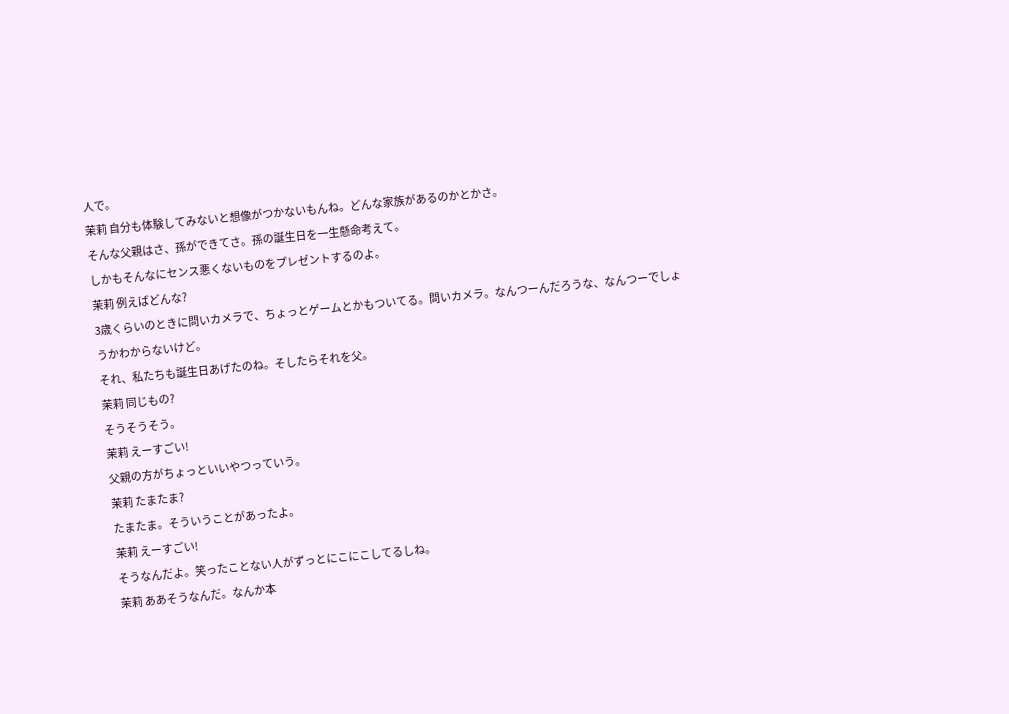人で。
茉莉 自分も体験してみないと想像がつかないもんね。どんな家族があるのかとかさ。
そんな父親はさ、孫ができてさ。孫の誕生日を一生懸命考えて。
しかもそんなにセンス悪くないものをプレゼントするのよ。
茉莉 例えばどんな?
3歳くらいのときに問いカメラで、ちょっとゲームとかもついてる。問いカメラ。なんつーんだろうな、なんつーでしょうかわからないけど。
それ、私たちも誕生日あげたのね。そしたらそれを父。
茉莉 同じもの?
そうそうそう。
茉莉 えーすごい!
父親の方がちょっといいやつっていう。
茉莉 たまたま?
たまたま。そういうことがあったよ。
茉莉 えーすごい!
そうなんだよ。笑ったことない人がずっとにこにこしてるしね。
茉莉 ああそうなんだ。なんか本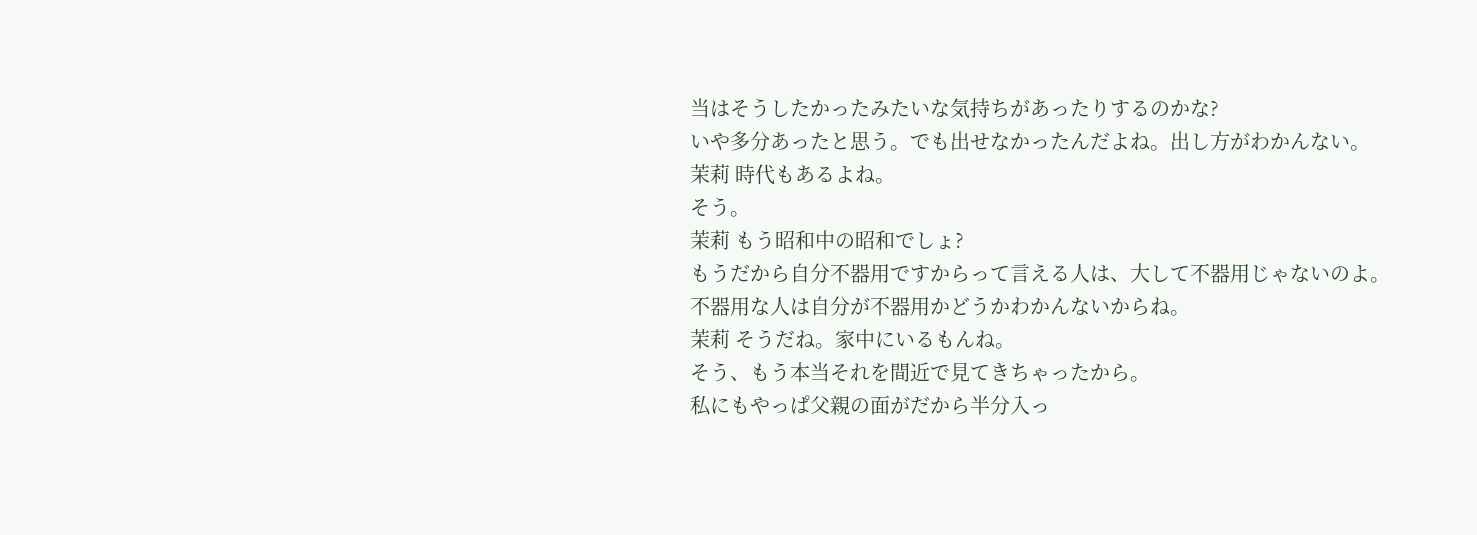当はそうしたかったみたいな気持ちがあったりするのかな?
いや多分あったと思う。でも出せなかったんだよね。出し方がわかんない。
茉莉 時代もあるよね。
そう。
茉莉 もう昭和中の昭和でしょ?
もうだから自分不器用ですからって言える人は、大して不器用じゃないのよ。
不器用な人は自分が不器用かどうかわかんないからね。
茉莉 そうだね。家中にいるもんね。
そう、もう本当それを間近で見てきちゃったから。
私にもやっぱ父親の面がだから半分入っ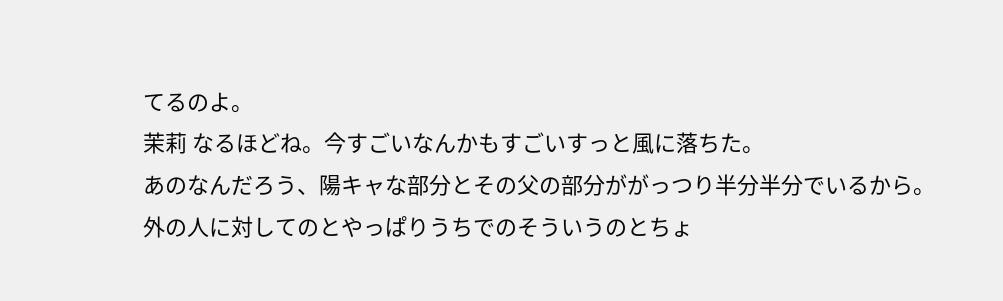てるのよ。
茉莉 なるほどね。今すごいなんかもすごいすっと風に落ちた。
あのなんだろう、陽キャな部分とその父の部分ががっつり半分半分でいるから。
外の人に対してのとやっぱりうちでのそういうのとちょ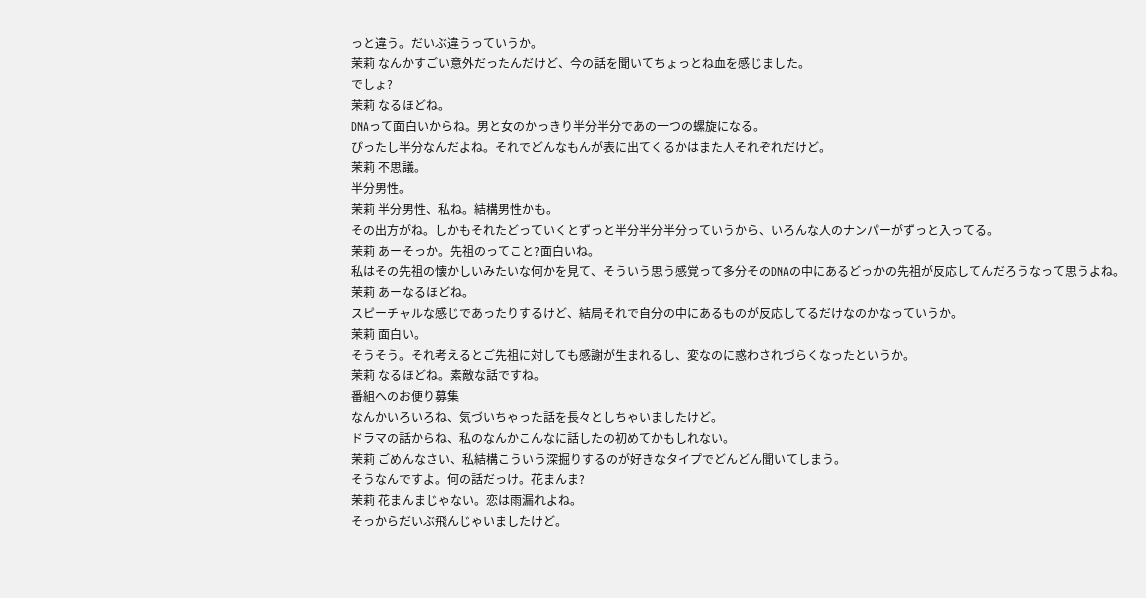っと違う。だいぶ違うっていうか。
茉莉 なんかすごい意外だったんだけど、今の話を聞いてちょっとね血を感じました。
でしょ?
茉莉 なるほどね。
DNAって面白いからね。男と女のかっきり半分半分であの一つの螺旋になる。
ぴったし半分なんだよね。それでどんなもんが表に出てくるかはまた人それぞれだけど。
茉莉 不思議。
半分男性。
茉莉 半分男性、私ね。結構男性かも。
その出方がね。しかもそれたどっていくとずっと半分半分半分っていうから、いろんな人のナンパーがずっと入ってる。
茉莉 あーそっか。先祖のってこと?面白いね。
私はその先祖の懐かしいみたいな何かを見て、そういう思う感覚って多分そのDNAの中にあるどっかの先祖が反応してんだろうなって思うよね。
茉莉 あーなるほどね。
スピーチャルな感じであったりするけど、結局それで自分の中にあるものが反応してるだけなのかなっていうか。
茉莉 面白い。
そうそう。それ考えるとご先祖に対しても感謝が生まれるし、変なのに惑わされづらくなったというか。
茉莉 なるほどね。素敵な話ですね。
番組へのお便り募集
なんかいろいろね、気づいちゃった話を長々としちゃいましたけど。
ドラマの話からね、私のなんかこんなに話したの初めてかもしれない。
茉莉 ごめんなさい、私結構こういう深掘りするのが好きなタイプでどんどん聞いてしまう。
そうなんですよ。何の話だっけ。花まんま?
茉莉 花まんまじゃない。恋は雨漏れよね。
そっからだいぶ飛んじゃいましたけど。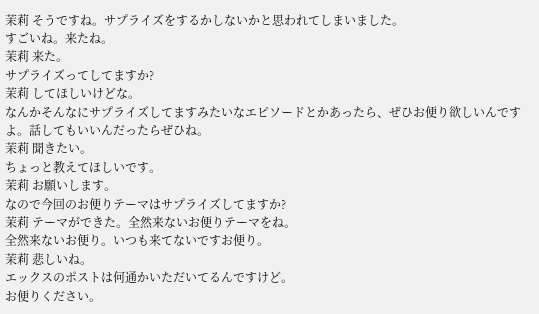茉莉 そうですね。サプライズをするかしないかと思われてしまいました。
すごいね。来たね。
茉莉 来た。
サプライズってしてますか?
茉莉 してほしいけどな。
なんかそんなにサプライズしてますみたいなエピソードとかあったら、ぜひお便り欲しいんですよ。話してもいいんだったらぜひね。
茉莉 聞きたい。
ちょっと教えてほしいです。
茉莉 お願いします。
なので今回のお便りテーマはサプライズしてますか?
茉莉 テーマができた。全然来ないお便りテーマをね。
全然来ないお便り。いつも来てないですお便り。
茉莉 悲しいね。
エックスのポストは何通かいただいてるんですけど。
お便りください。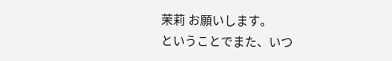茉莉 お願いします。
ということでまた、いつ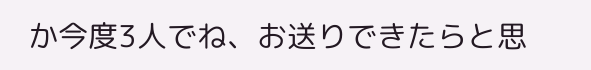か今度3人でね、お送りできたらと思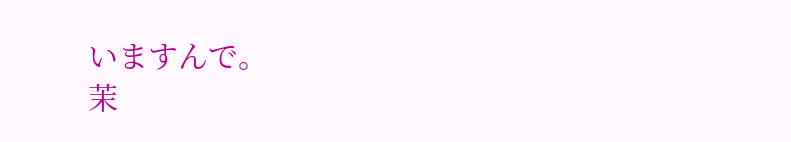いますんで。
茉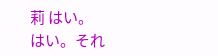莉 はい。
はい。それ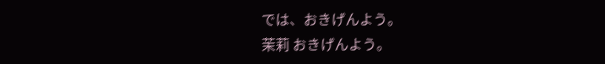では、おきげんよう。
茉莉 おきげんよう。